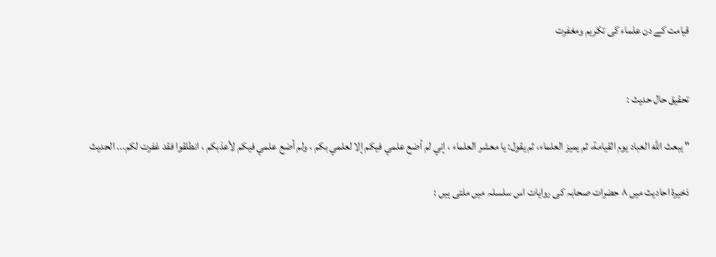قیامت کے دن علماء کی تکریم ومغفرت


تحقیق حال حدیث :

" يبعث الله العباد يوم القيامة، ثم يميز العلماء، ثم يقول: يا معشر العلماء ، إني لم أضع علمي فيكم إلا لعلمي بكم ، ولم أضع علمي فيكم لأعذبكم ، انطلقوا فقد غفرت لكم... الحديث

ذخیرۂ احادیث میں ۸ حضرات صحابہ کی روایات اس سلسلہ میں ملتی ہیں :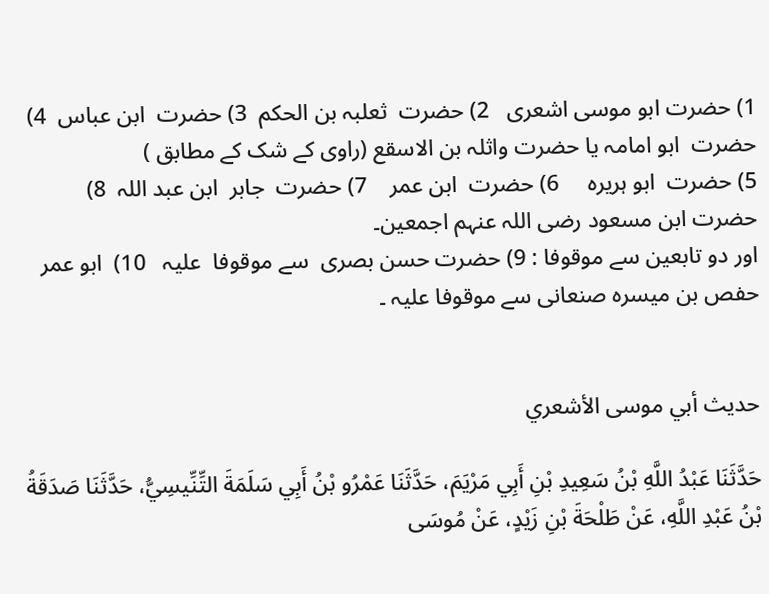1) حضرت ابو موسی اشعری   2) حضرت  ثعلبہ بن الحکم  3) حضرت  ابن عباس  4) حضرت  ابو امامہ یا حضرت واثلہ بن الاسقع (راوی کے شک کے مطابق )
5) حضرت  ابو ہریرہ     6) حضرت  ابن عمر    7) حضرت  جابر  ابن عبد اللہ  8) حضرت ابن مسعود رضی اللہ عنہم اجمعین۔
اور دو تابعین سے موقوفا : 9) حضرت حسن بصری  سے موقوفا  علیہ   10)  ابو عمر حفص بن میسرہ صنعانی سے موقوفا علیہ ۔


حدیث أبي موسی الأشعري

حَدَّثَنَا عَبْدُ اللَّهِ بْنُ سَعِيدِ بْنِ أَبِي مَرْيَمَ، حَدَّثَنَا عَمْرُو بْنُ أَبِي سَلَمَةَ التِّنِّيسِيُّ، حَدَّثَنَا صَدَقَةُ بْنُ عَبْدِ اللَّهِ، عَنْ طَلْحَةَ بْنِ زَيْدٍ، عَنْ مُوسَى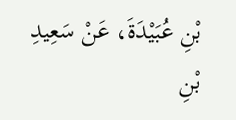بْنِ عُبَيْدَةَ، عَنْ سَعِيدِ بْنِ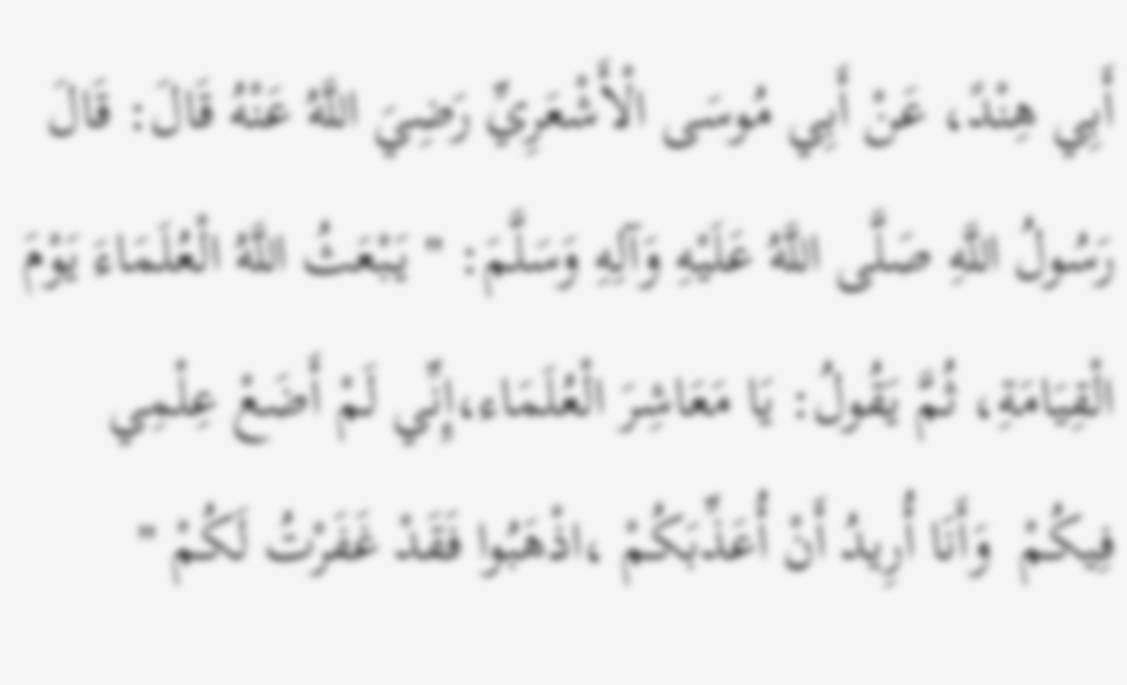أَبِي هِنْدً، عَنْ أَبِي مُوسَى الْأَشْعَرِيِّ رَضِيَ اللَّهُ عَنْهُ قَالَ: قَالَ رَسُولُ اللَّهِ صَلَّى اللَّهُ عَلَيْهِ وَآلِهِ وَسَلَّمَ: " يَبْعَثُ اللَّهُ الْعُلَمَاءَ يَوْمَ الْقِيَامَةِ، ثُمَّ يَقُولُ: يَا مَعَاشِرَ الْعُلَمَاء،إِنِّي لَمْ أَضَعْ عِلْمِي فِيكُمْ  وَأَنَا أُرِيدُ أَنْ أُعَذِّبَكُمْ ،اذْهَبُوا فَقَدْ غَفَرْتُ لَكُمْ "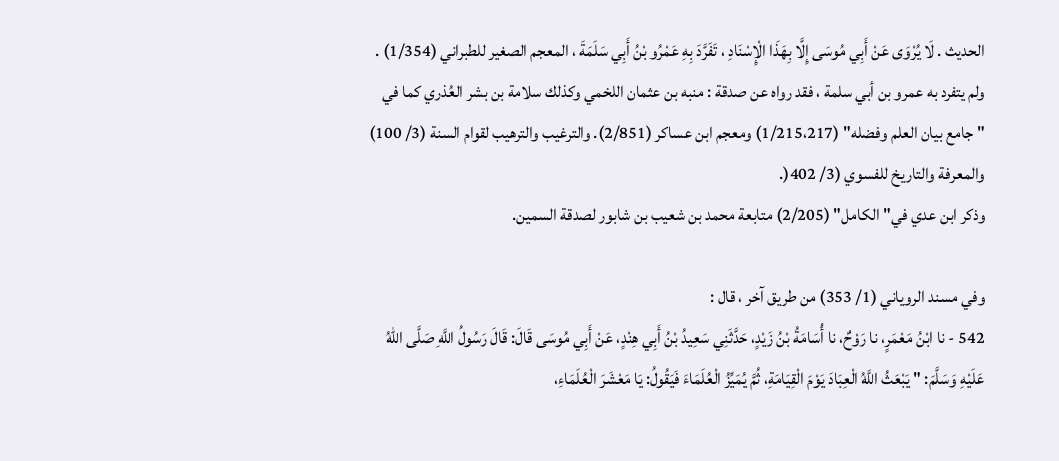الحديث . لَا يُرْوَى عَنْ أَبِي مُوسَى إِلَّا بِهَذَا الْإِسْنَادِ ، تَفَرَّدَ بِهِ عَمْرُو بْنُ أَبِي سَلَمَةَ ، المعجم الصغير للطبراني (1/354) .
ولم يتفرد به عمرو بن أبي سلمة ، فقد رواه عن صدقة : منبه بن عثمان اللخمي وكذلك سلامة بن بشر العُذري كما في "جامع بيان العلم وفضله" (1/215،217) ومعجم ابن عساكر (2/851). والترغيب والترهيب لقوام السنة (3/ 100) والمعرفة والتاريخ للفسوي (3/ 402(.
وذكر ابن عدي في" الكامل" (2/205) متابعة محمد بن شعيب بن شابور لصدقة السمين.

وفي مسند الروياني (1/ 353) من طريق آخر ، قال :
542 - نا ابْنُ مَعْمَرٍ، نا رَوْحٌ، نا أُسَامَةُ بْنُ زَيْدٍ، حَدَّثَنِي سَعِيدُ بْنُ أَبِي هِنْدٍ، عَنْ أَبِي مُوسَى قَالَ: قَالَ رَسُولُ اللَّهِ صَلَّى اللهُ عَلَيْهِ وَسَلَّمَ: " يَبْعَثُ اللَّهُ الْعِبَادَ يَوْمَ الْقِيَامَةِ، ثُمَّ يُمَيِّزُ الْعُلَمَاءَ فَيَقُولُ: يَا مَعْشَرَ الْعُلَمَاءِ،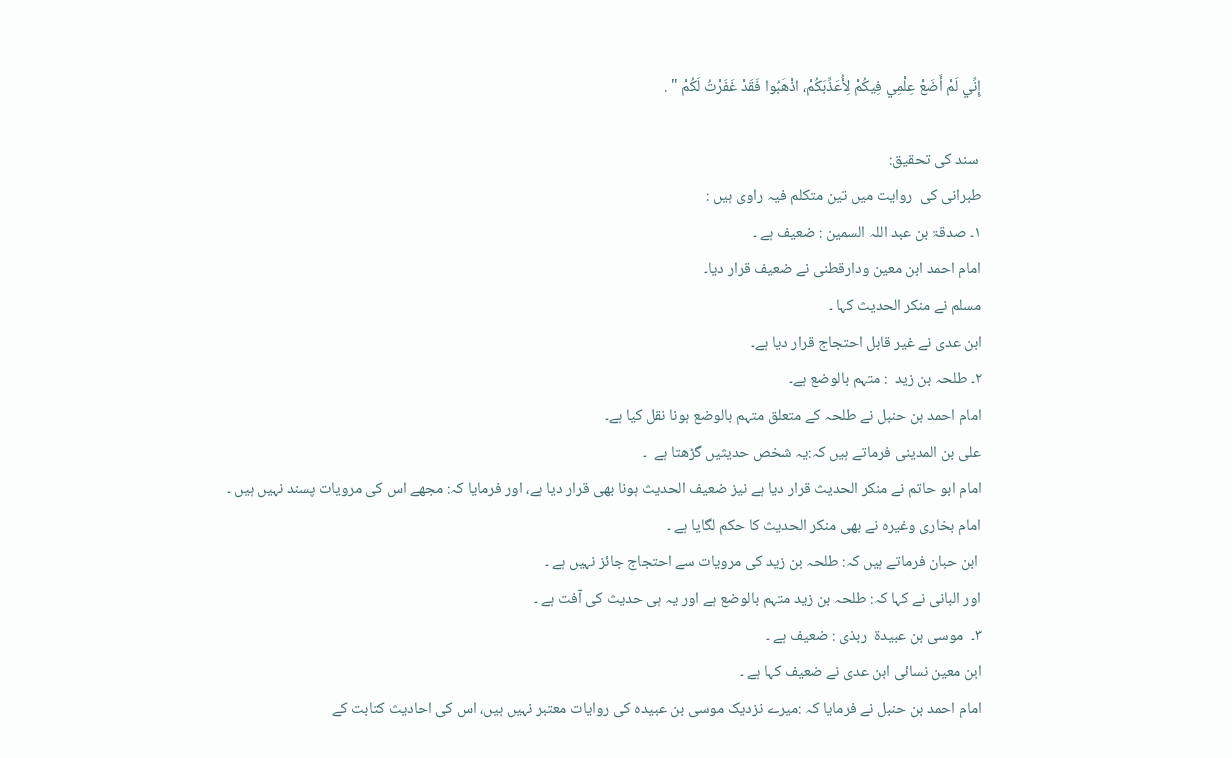إِنِّي لَمْ أَضَعْ عِلْمِي فِيكُمْ لِأُعَذِّبَكُمْ، اذْهَبُوا فَقَدْ غَفَرْتُ لَكُمْ " .

 سند کی تحقیق:
طبرانی کی  روایت میں تین متکلم فیہ راوی ہیں :
۱۔ صدقۃ بن عبد اللہ السمین : ضعیف ہے ۔
امام احمد ابن معین ودارقطنی نے ضعیف قرار دیا۔
مسلم نے منکر الحدیث کہا ۔
ابن عدی نے غیر قابل احتجاج قرار دیا ہے۔
۲۔ طلحہ بن زید  : متہم بالوضع ہے۔
امام احمد بن حنبل نے طلحہ کے متعلق متہم بالوضع ہونا نقل کیا ہے۔
علی بن المدینی فرماتے ہیں کہ:یہ شخص حدیثیں گڑھتا ہے  ۔
امام ابو حاتم نے منکر الحدیث قرار دیا ہے نیز ضعیف الحدیث ہونا بھی قرار دیا ہے، اور فرمایا کہ: مجھے اس کی مرویات پسند نہیں ہیں ۔
امام بخاری وغیرہ نے بھی منکر الحدیث کا حکم لگایا ہے ۔
 ابن حبان فرماتے ہیں کہ: طلحہ بن زید کی مرویات سے احتجاج جائز نہیں ہے ۔
اور البانی نے کہا کہ: طلحہ بن زید متہم بالوضع ہے اور یہ ہی حدیث کی آفت ہے ۔
۳۔  موسی بن عبیدة  ربذی : ضعیف ہے ۔
ابن معین نسائی ابن عدی نے ضعیف کہا ہے ۔
امام احمد بن حنبل نے فرمایا کہ :میرے نزدیک موسی بن عبیدہ کی روایات معتبر نہیں ہیں، اس کی احادیث کتابت کے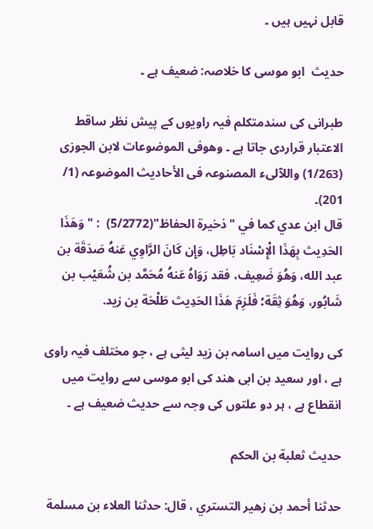قابل نہیں ہیں ۔

حدیث  ابو موسی کا خلاصہ: ضعیف ہے ۔

طبرانی کی سندمتکلم فیہ راویوں کے پیش نظر ساقط الاعتبار قراردی جاتا ہے ۔ وهوفی الموضوعات لابن الجوزی (1/263) واللآلىء المصنوعہ فی الأحاديث الموضوعہ (1/ 201)۔
قال ابن عدي كما في "ذخيرة الحفاظ"(5/2772)  : " وَهَذَا الحَدِيث بِهَذَا الْإِسْنَاد بَاطِل، وَإِن كَانَ الرَّاوِي عَنهُ صَدَقَة بن عبد الله، وَهُوَ ضَعِيف، فقد رَوَاهُ عَنهُ مُحَمَّد بن شُعَيْب بن شَابُور، وَهُوَ ثِقَة؛ فَلَزِمَ هَذَا الحَدِيث طَلْحَة بن زيد.

کی روایت میں اسامہ بن زید لیثی ہے ، جو مختلف فیہ راوی ہے ، اور سعید بن ابی ھند کی ابو موسی سے روایت میں انقطاع ہے ، ہر دو علتوں کی وجہ سے حدیث ضعیف ہے ۔

حديث ثعلبة بن الحكم

حدثنا أحمد بن زهير التستري ، قال: حدثنا العلاء بن مسلمة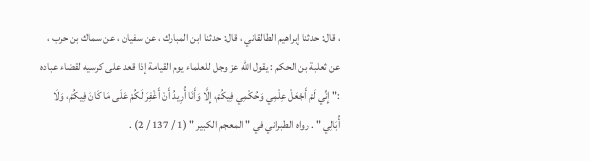، قال: حدثنا إبراهيم الطالقاني ، قال: حدثنا ابن المبارك ، عن سفيان ، عن سماك بن حرب ، عن ثعلبة بن الحكم : يقول الله عز وجل للعلماء يوم القيامة إذا قعد على كرسيه لقضاء عباده :" إِنِّي لَمْ أَجْعَلْ عِلْمِي وَحُكْمِي فِيكُمْ، إِلَّا وَأَنَا أُرِيدُ أَنْ أَغْفِرَ لَكُمْ عَلَى مَا كَانَ فِيكُمْ، وَلَا أُبَالِي " . رواه الطبراني في " المعجم الكبير " (1 / 137 / 2) .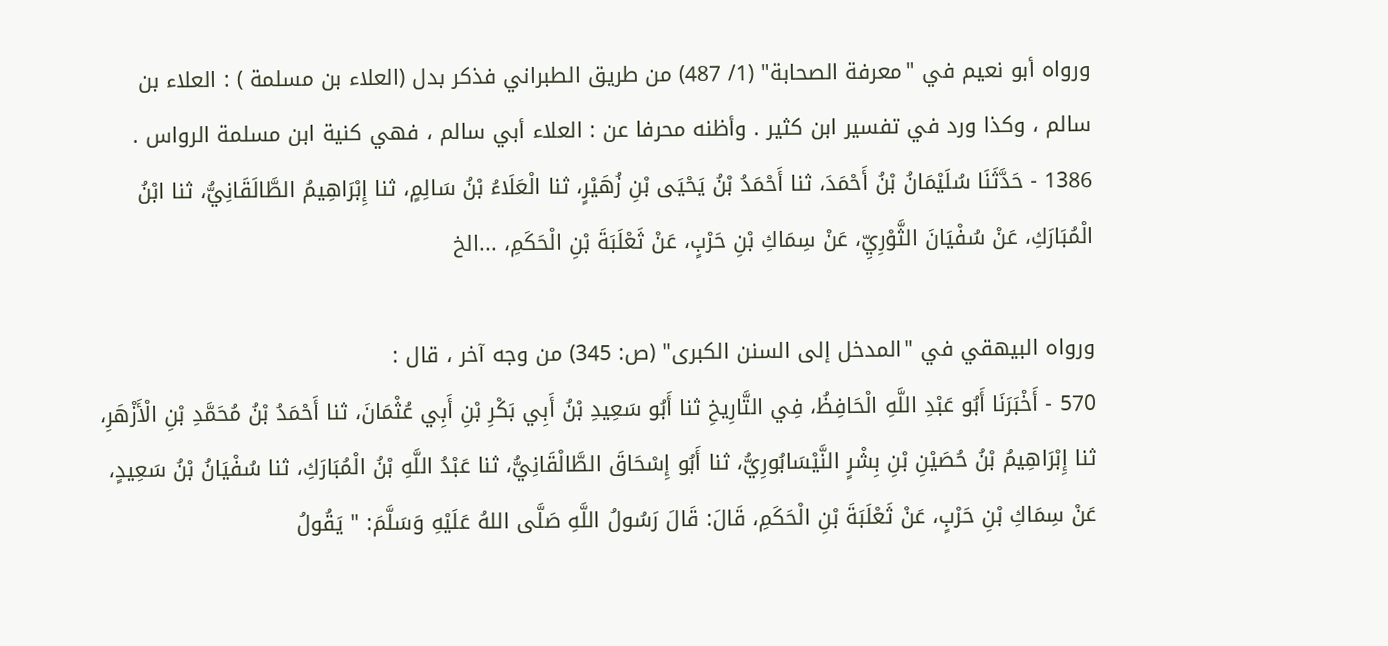ورواه أبو نعيم في "معرفة الصحابة" (1/ 487) من طريق الطبراني فذكر بدل (العلاء بن مسلمة ) : العلاء بن سالم ، وكذا ورد في تفسير ابن كثير . وأظنه محرفا عن : العلاء أبي سالم ، فهي كنية ابن مسلمة الرواس .
1386 - حَدَّثَنَا سُلَيْمَانُ بْنُ أَحْمَدَ، ثنا أَحْمَدُ بْنُ يَحْيَى بْنِ زُهَيْرٍ، ثنا الْعَلَاءُ بْنُ سَالِمٍ، ثنا إِبْرَاهِيمُ الطَّالَقَانِيُّ، ثنا ابْنُ الْمُبَارَكِ، عَنْ سُفْيَانَ الثَّوْرِيِّ، عَنْ سِمَاكِ بْنِ حَرْبٍ، عَنْ ثَعْلَبَةَ بْنِ الْحَكَمِ، ...الخ

ورواه البيهقي في "المدخل إلى السنن الكبرى" (ص: 345) من وجه آخر ، قال :
570 - أَخْبَرَنَا أَبُو عَبْدِ اللَّهِ الْحَافِظُ، فِي التَّارِيخِ ثنا أَبُو سَعِيدِ بْنُ أَبِي بَكْرِ بْنِ أَبِي عُثْمَانَ، ثنا أَحْمَدُ بْنُ مُحَمَّدِ بْنِ الْأَزْهَرِ، ثنا إِبْرَاهِيمُ بْنُ حُصَيْنِ بْنِ بِشْرٍ النَّيْسَابُورِيُّ، ثنا أَبُو إِسْحَاقَ الطَّالْقَانِيُّ، ثنا عَبْدُ اللَّهِ بْنُ الْمُبَارَكِ، ثنا سُفْيَانُ بْنُ سَعِيدٍ، عَنْ سِمَاكِ بْنِ حَرْبٍ، عَنْ ثَعْلَبَةَ بْنِ الْحَكَمِ، قَالَ: قَالَ رَسُولُ اللَّهِ صَلَّى اللهُ عَلَيْهِ وَسَلَّمَ: " يَقُولُ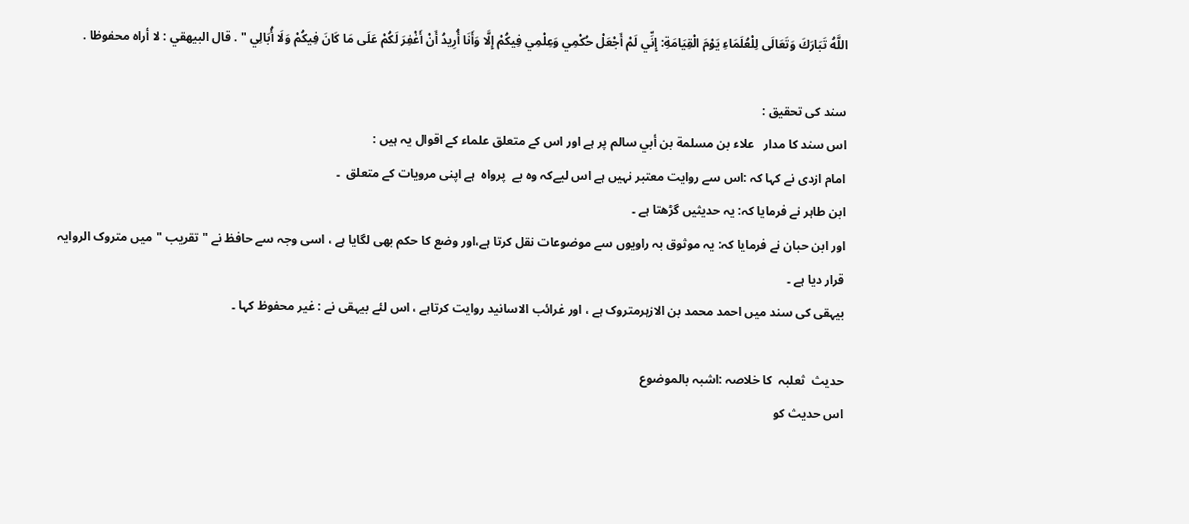اللَّهُ تَبَارَكَ وَتَعَالَى لِلْعُلَمَاءِ يَوْمَ الْقِيَامَةِ: إِنِّي لَمْ أَجْعَلْ حُكْمِي وَعِلْمِي فِيكُمْ إِلَّا وَأَنَا أُرِيدُ أَنْ أَغْفِرَ لَكُمْ عَلَى مَا كَانَ فِيكُمْ وَلَا أُبَالِي " . قال البيهقي : لا أراه محفوظا .

سند کی تحقیق :
اس سند کا مدار   علاء بن مسلمة بن أبي سالم پر ہے اور اس کے متعلق علماء کے اقوال یہ ہیں :
امام ازدی نے کہا کہ :اس سے روایت معتبر نہیں ہے اس لیےکہ وہ بے  پرواہ  ہے اپنی مرویات کے متعلق  ۔
ابن طاہر نے فرمایا کہ: یہ حدیثیں گڑھتا ہے ۔
اور ابن حبان نے فرمایا کہ: یہ موثوق بہ راویوں سے موضوعات نقل کرتا ہے،اور وضع کا حکم بھی لگایا ہے ، اسی وجہ سے حافظ نے "تقریب "میں متروک الروایہ قرار دیا ہے ۔
بیہقی کی سند میں احمد محمد بن الازہرمتروک ہے ، اور غرائب الاسانید روایت کرتاہے ، اس لئے بیہقی نے : غیر محفوظ کہا ۔

حدیث  ثعلبہ  کا خلاصہ :اشبہ بالموضوع
اس حدیث کو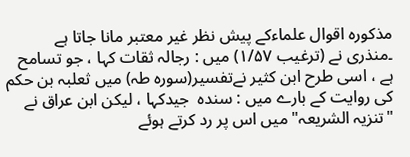مذکورہ اقوال علماءکے پیش نظر غیر معتبر مانا جاتا ہے  ۔منذری نے (ترغیب ۱/۵۷) میں : رجالہ ثقات کہا ، جو تسامح ہے ، اسی طرح ابن کثیر نےتفسیر(سورہ طہ) میں ثعلبہ بن حکم کی روایت کے بارے میں : سندہ  جیدکہا ، لیکن ابن عراق نے "تنزیہ الشریعہ" میں اس پر رد کرتے ہوئے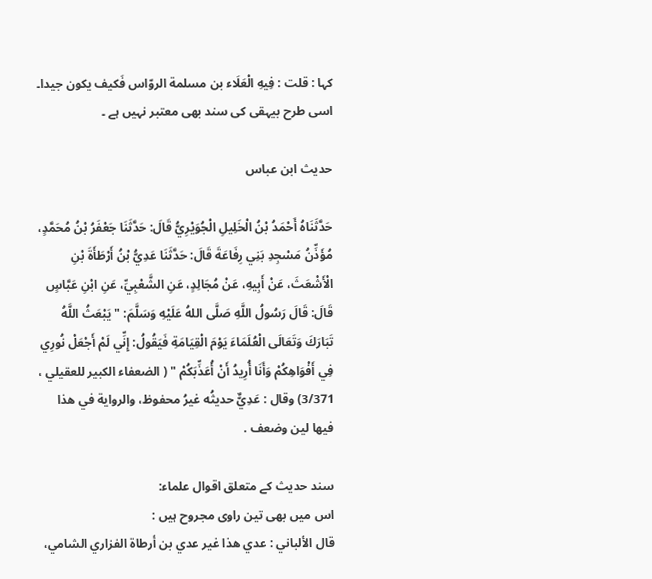کہا : قلت : فِيهِ الْعَلَاء بن مسلمة الروّاس فَكيف يكون جيدا۔
اسی طرح بیہقی کی سند بھی معتبر نہیں ہے ۔

حديث ابن عباس

حَدَّثَنَاهُ أَحْمَدُ بْنُ الْخَلِيلِ الْجُوَيْرِيُّ قَالَ: حَدَّثَنَا جَعْفَرُ بْنُ مُحَمَّدٍ، مُؤَذِّنُ مَسْجِدِ بَنِي رِفَاعَةَ قَالَ: حَدَّثَنَا عَدِيُّ بْنُ أَرْطَأَةَ بْنِ الْأَشْعَثَ، عَنْ أَبِيهِ، عَنْ مُجَالِدٍ، عَنِ الشَّعْبِيِّ، عَنِ ابْنِ عَبَّاسٍ قَالَ: قَالَ رَسُولُ اللَّهِ صَلَّى اللهُ عَلَيْهِ وَسَلَّمَ: " يَبْعَثُ اللَّهُ تَبَارَكَ وَتَعَالَى الْعُلَمَاءَ يَوْمَ الْقِيَامَةِ فَيَقُولُ: إِنِّي لَمْ أَجْعَلْ نُورِي فِي أَفْوَاهِكُمْ وَأَنَا أُرِيدُ أَنْ أُعَذِّبَكُمْ " ( الضعفاء الكبير للعقيلي ، 3/371) وقال : عَدِيٌّ حديثُه غيرُ محفوظ، والرواية في هذا فيها لين وضعف .

سند حدیث کے متعلق اقوال علماء:
اس میں بھی تین راوی مجروح ہیں :
قال الألباني : عدي هذا غير عدي بن أرطاة الفزاري الشامي،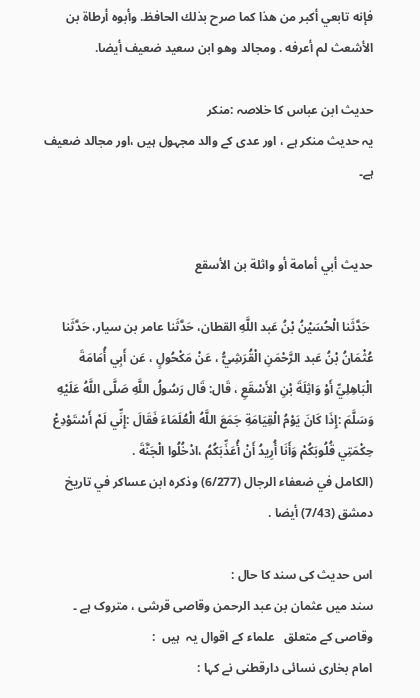فإنه تابعي أكبر من هذا كما صرح بذلك الحافظ. وأبوه أرطاة بن الأشعث لم أعرفه . ومجالد وهو ابن سعيد ضعيف أيضا.

حديث ابن عباس کا خلاصہ :منکر
یہ حدیث منکر ہے ، اور عدی کے والد مجہول ہیں ،اور مجالد ضعیف ہے۔


حديث أبي أمامة أو واثلة بن الأسقع

 حَدَّثَنا الْحُسَيْنُ بْنُ عَبد اللَّهِ القطان، حَدَّثَنا عامر بن سيار، حَدَّثَنا عُثْمَانُ بْنُ عَبد الرَّحْمَنِ الْقُرَشِيُّ ، عَنْ مَكْحُولٍ ، عَن أَبِي أُمَامَةَ الْبَاهِلِيِّ أَوْ وَاثِلَةَ بْنِ الأَسْقَعِ ، قَال: قَال رَسُولُ اللَّهِ صَلَّى اللَّهُ عَلَيْهِ وَسَلَّمَ :إِذَا كَانَ يَوْمُ الْقِيَامَةِ جَمَعَ اللَّهُ الْعُلَمَاءَ فَقَالَ :إِنِّي لَمْ أَسْتَوْدِعْ حِكْمَتِي قُلُوبَكُمْ وَأَنَا أُرِيدُ أَنْ أُعَذِّبَكُمُ ،ادْخُلُوا الْجَنَّةَ .
(الكامل في ضعفاء الرجال (6/277) وذكره ابن عساكر في تاريخ دمشق (7/43) أيضا .

اس حدیث کی سند کا حال :
سند میں عثمان بن عبد الرحمن وقاصی قرشی ، متروک ہے ۔
وقاصی کے متعلق   علماء کے اقوال یہ  ہیں  :
امام بخاری نسائی دارقطنی نے کہا :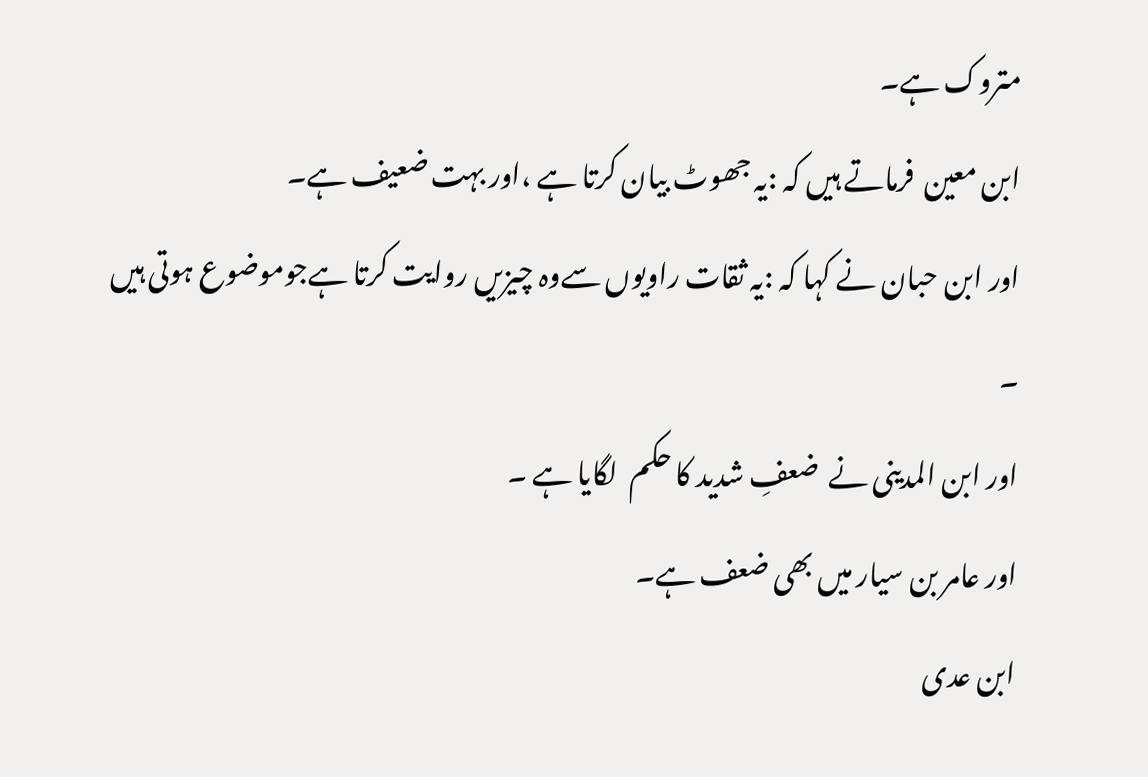متروک ہے۔
ابن معین  فرماتے ہیں کہ :یہ جھوٹ بیان کرتا ہے ،اور بہت ضعیف ہے۔
اور ابن حبان نے کہا کہ :یہ ثقات راویوں سےوہ چیزیں روایت کرتا ہےجوموضوع ہوتی ہیں ۔
اور ابن المدینی نے  ضعفِ شدید کا حکم  لگایا ہے ۔
اور عامر بن سیار میں بھی ضعف ہے۔
ابن عدی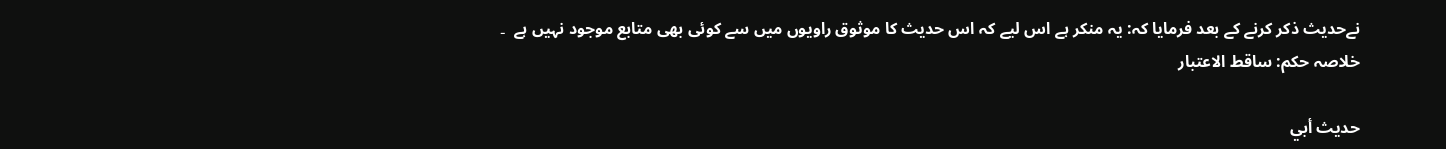نےحدیث ذکر کرنے کے بعد فرمایا کہ: یہ منکر ہے اس لیے کہ اس حدیث کا موثوق راویوں میں سے کوئی بھی متابع موجود نہیں ہے  ۔
خلاصہ حکم: ساقط الاعتبار

حديث أبي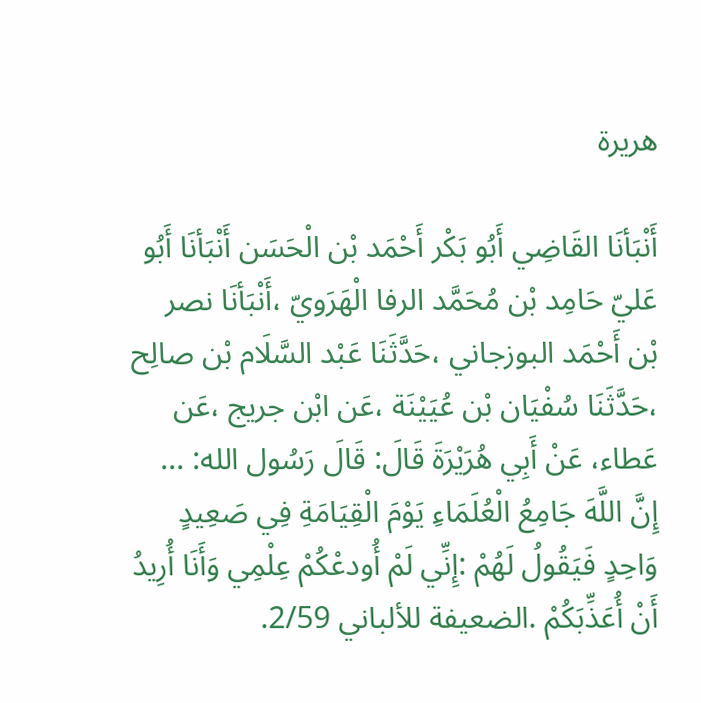هريرة

أَنْبَأنَا القَاضِي أَبُو بَكْر أَحْمَد بْن الْحَسَن أَنْبَأنَا أَبُو عَليّ حَامِد بْن مُحَمَّد الرفا الْهَرَويّ ،أَنْبَأنَا نصر بْن أَحْمَد البوزجاني ،حَدَّثَنَا عَبْد السَّلَام بْن صالِح ،حَدَّثَنَا سُفْيَان بْن عُيَيْنَة ،عَن ابْن جريج ،عَن عَطاء، عَنْ أَبِي هُرَيْرَةَ قَالَ: قَالَ رَسُول الله: ... إِنَّ اللَّهَ جَامِعُ الْعُلَمَاءِ يَوْمَ الْقِيَامَةِ فِي صَعِيدٍ وَاحِدٍ فَيَقُولُ لَهُمْ :إِنِّي لَمْ أُودعْكُمْ عِلْمِي وَأَنَا أُرِيدُ أَنْ أُعَذِّبَكُمْ .الضعيفة للألباني 2/59.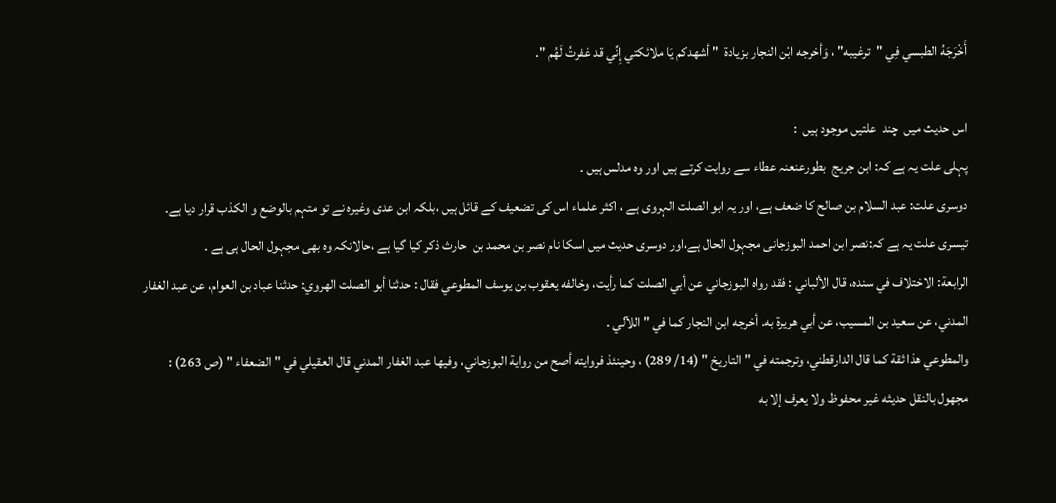أَخْرَجَهُ الطبسي فِي "ترغيبه" ، وَأخرجه ابْن النجار بزيادة  " أشهدكم يَا ملائكتي إِنِّي قد غفرتُ لَهُم ".

اس حدیث میں  چند  علتیں موجود ہیں  :
پہلی علت یہ ہے کہ: ابن جریج  بطورعنعنہ عطاء سے روایت کرتے ہیں اور وہ مدلس ہیں ۔
دوسری علت: عبد السلام بن صالح کا ضعف ہے، اور یہ ابو الصلت الہروی ہے ، اکثر علماء اس کی تضعیف کے قائل ہیں ،بلکہ ابن عدی وغیرہ نے تو متہم بالوضع و الکذب قرار دیا ہے۔
تیسری علت یہ ہے کہ:نصر ابن احمد البوزجانی مجہول الحال ہے،اور دوسری حدیث میں اسکا نام نصر بن محمد بن  حارث ذکر کیا گیا ہے ،حالانکہ وہ بھی مجہول الحال ہی ہے ۔
الرابعة: الاختلاف في سنده، قال الألباني : فقد رواه البوزجاني عن أبي الصلت كما رأيت، وخالفه يعقوب بن يوسف المطوعي فقال : حدثنا أبو الصلت الهروي: حدثنا عباد بن العوام، عن عبد الغفار المدني، عن سعيد بن المسيب، عن أبي هريرة به. أخرجه ابن النجار كما في " اللآلي .
والمطوعي هذا ثقة كما قال الدارقطني، وترجمته في " التاريخ " (14/ 289) ، وحينئذ فروايته أصح من رواية البوزجاني، وفيها عبد الغفار المدني قال العقيلي في " الضعفاء " (ص 263) : مجهول بالنقل حديثه غير محفوظ ولا يعرف إلا به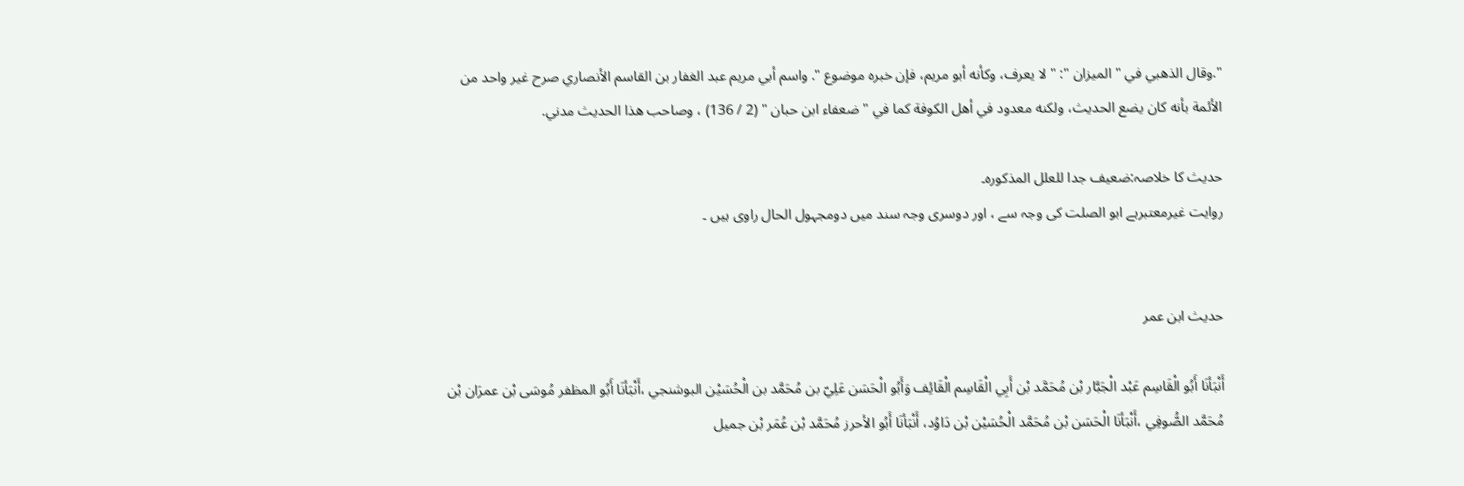".وقال الذهبي في " الميزان ": " لا يعرف، وكأنه أبو مريم، فإن خبره موضوع ". واسم أبي مريم عبد الغفار بن القاسم الأنصاري صرح غير واحد من الأئمة بأنه كان يضع الحديث، ولكنه معدود في أهل الكوفة كما في " ضعفاء ابن حبان " (2 / 136) ، وصاحب هذا الحديث مدني.

حدیث کا خلاصہ:ضعیف جدا للعلل المذکورہ۔
روایت غیرمعتبرہے ابو الصلت کی وجہ سے ، اور دوسری وجہ سند میں دومجہول الحال راوی ہیں ۔


حديث ابن عمر

أَنْبَأنَا أَبُو الْقَاسِم عَبْد الْجَبَّار بْن مُحَمَّد بْن أَبِي الْقَاسِم الْقَائِف وَأَبُو الْحَسَن عَلِيّ بن مُحَمَّد بن الْحُسَيْن البوشنجي ،أَنْبَأنَا أَبُو المظفر مُوسَى بْن عمرَان بْن مُحَمَّد الصُّوفِي ،أَنْبَأنَا الْحَسَن بْن مُحَمَّد الْحُسَيْن بْن دَاوُد، أَنْبَأنَا أَبُو الأحرز مُحَمَّد بْن عُمَر بْن جميل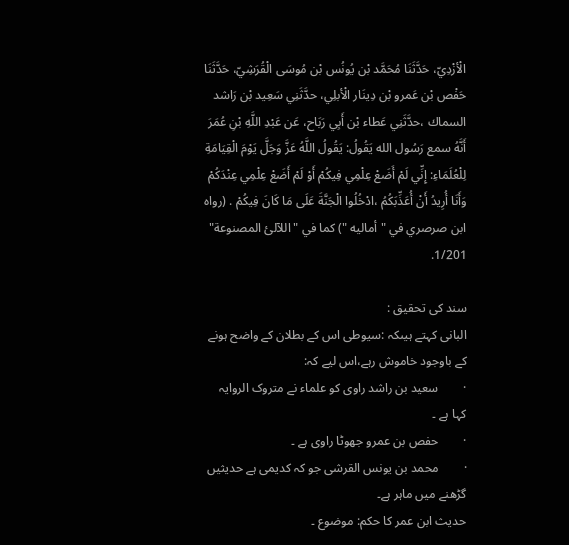الْأزْدِيّ، حَدَّثَنَا مُحَمَّد بْن يُونُس بْن مُوسَى الْقُرَشِيّ، حَدَّثَنَا حَفْص بْن عَمرو بْن دِينَار الْأبلِي، حدَّثَنِي سَعِيد بْن رَاشد السماك ،حدَّثَنِي عَطاء بْن أَبِي رَبَاح، عَن عَبْدِ اللَّهِ بْنِ عُمَرَ أَنَّهُ سمع رَسُول الله يَقُولُ: يَقُولُ اللَّهُ عَزَّ وَجَلَّ يَوْمَ الْقِيَامَةِ لِلْعُلَمَاءِ: إِنِّي لَمْ أَضَعْ عِلْمِي فِيكُمْ أَوْ لَمْ أَضَعْ عِلْمِي عِنْدَكُمْ وَأَنَا أُرِيدُ أَنْ أُعَذِّبَكُمُ ،ادْخُلُوا الْجَنَّةَ عَلَى مَا كَانَ فِيكُمْ . (رواه ابن صرصري في " أماليه ") كما في "اللآلئ المصنوعة" 1/201.

سند کی تحقیق :
البانی کہتے ہیںکہ :سیوطی اس کے بطلان کے واضح ہونے کے باوجود خاموش رہے،اس لیے کہ:
·        سعید بن راشد راوی کو علماء نے متروک الروایہ کہا ہے ۔
·        حفص بن عمرو جھوٹا راوی ہے ۔
·        محمد بن یونس القرشی جو کہ کدیمی ہے حدیثیں گڑھنے میں ماہر ہے۔
حدیث ابن عمر کا حکم: موضوع ۔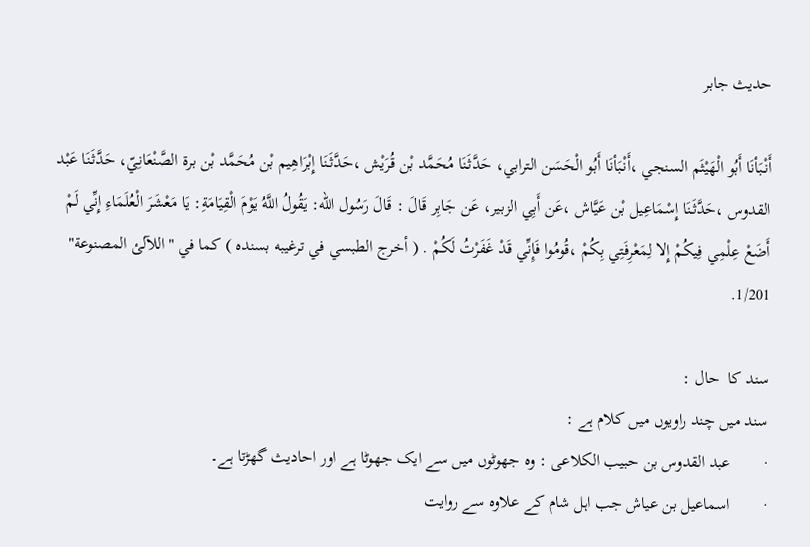حديث جابر

أَنْبَأنَا أَبُو الْهَيْثَم السنجي ،أَنْبَأنَا أَبُو الْحَسَن الترابي، حَدَّثَنَا مُحَمَّد بْن قُرَيْش ،حَدَّثَنَا إِبْرَاهِيم بْن مُحَمَّد بْن برة الصَّنْعَانِيّ، حَدَّثَنَا عَبْد القدوس ،حَدَّثَنَا إِسْمَاعِيل بْن عَيَّاش ،عَن أَبِي الزبير، عَن جَابِر قَالَ : قَالَ رَسُول الله: يَقُولُ اللَّهُ يَوْمَ الْقِيَامَةِ: يَا مَعْشَرَ الْعُلَمَاءِ إِنِّي لَمْ أَضَعْ عِلْمِي فِيكُمْ إِلا لِمَعْرِفَتِي بِكُمْ ،قُومُوا فَإِنِّي قَدْ غَفَرْتُ لَكُمْ . ( أخرج الطبسي في ترغيبه بسنده ) كما في "اللآلئ المصنوعة" 1/201.

سند کا  حال :
سند میں چند راویوں میں کلام ہے :
·        عبد القدوس بن حبیب الکلاعی : وہ جھوٹوں میں سے ایک جھوٹا ہے اور احادیث گھڑتا ہے۔
·        اسماعیل بن عیاش جب اہل شام کے علاوہ سے روایت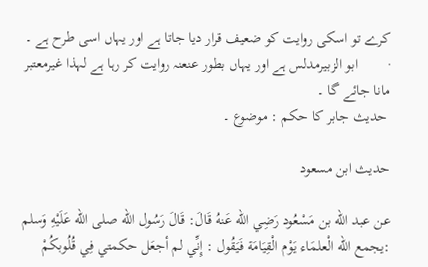کرے تو اسکی روایت کو ضعیف قرار دیا جاتا ہے اور یہاں اسی طرح ہے ۔
·        ابو الزبیرمدلس ہے اور یہاں بطور عنعنہ روایت کر رہا ہے لہذا غیرمعتبر مانا جائے گا ۔
 حدیث جابر کا حکم : موضوع ۔

حديث ابن مسعود

عن عبد الله بن مَسْعُود رَضِي الله عَنهُ قَالَ: قَالَ رَسُول الله صلى الله عَلَيْهِ وَسلم :يجمع الله الْعلمَاء يَوْم الْقِيَامَة فَيَقُول : إِنِّي لم أجعَل حكمتي فِي قُلُوبكُمْ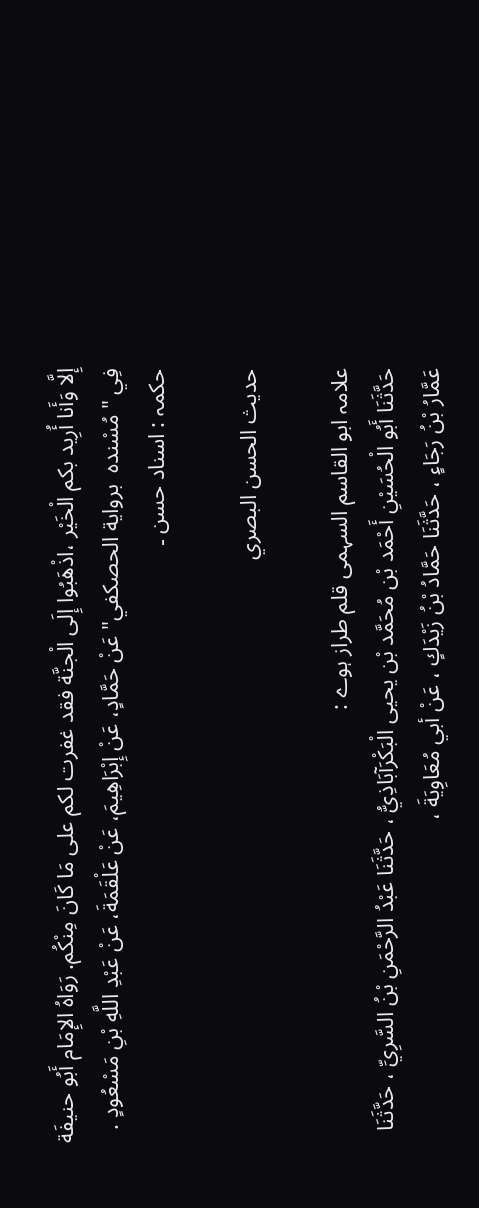إِلَّا وَأَنا أُرِيد بكم الْخَيْر ،اذْهَبُوا إِلَى الْجنَّة فقد غفرت لكم على مَا كَانَ مِنْكُم. رَوَاهُ الإِمَام أَبُو حنيفَة فِي "مُسْنده  برواية الحصكفي" عَنْ حَمَّادٍ، عَنْ إِبْرَاهِيمَ، عَنْ عَلْقَمَةَ، عَنْ عَبْدِ اللَّهِ بْنِ مَسْعُودٍ .
حکمہ : اسناد حسن ۔

حديث الحسن البصري

علامہ ابو القاسم السہمی قلم طراز ہوے :
حَدَّثَنَا أَبُو الْحُسَيْنِ أَحْمَد بْن مُحَمَّد بْن يحيى الْبَكْرَآبَاذِيُّ ، حَدَّثَنَا عَبْدُ الرَّحْمَنِ بْنُ السَّرِيِّ ، حَدَّثَنَا عَمَّارُ بْنُ رَجَاءٍ ، حَدَّثَنَا حَمَّادُ بْنُ زَيْدَكٍ ، عَنْ أبي مُعَاوِيَةَ ،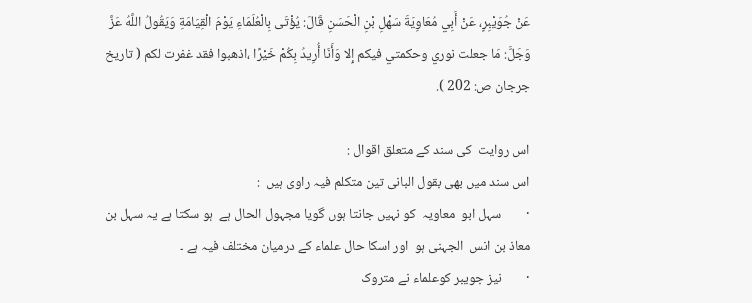عَنْ جُوَيْبِرٍ، عَنْ أَبِي مُعَاوِيَةَ سَهْلِ بْنِ الْحَسَنِ قَالَ: يُؤْتَى بِالْعُلَمَاءِ يَوْمَ الْقِيَامَةِ وَيَقُولُ اللَّهُ عَزَّ وَجَلَّ: مَا جعلت نوري وحكمتي فيكم إِلا وَأَنَا أُرِيدُ بِكُمْ خَيْرًا ،اذهبوا فقد غفرت لكم ( تاريخ جرجان ص: 202 ).

اس روایت  کی سند کے متعلق اقوال :
اس سند میں بھی بقول البانی تین متکلم فیہ راوی ہیں  :
·        سہل ابو  معاویہ  کو نہیں جانتا ہوں گویا مجہول الحال ہے  ہو سکتا ہے یہ سہل بن معاذ بن انس  الجہنی ہو  اور اسکا حال علماء کے درمیان مختلف فیہ ہے ۔
·        نیز جویبر کوعلماء نے متروک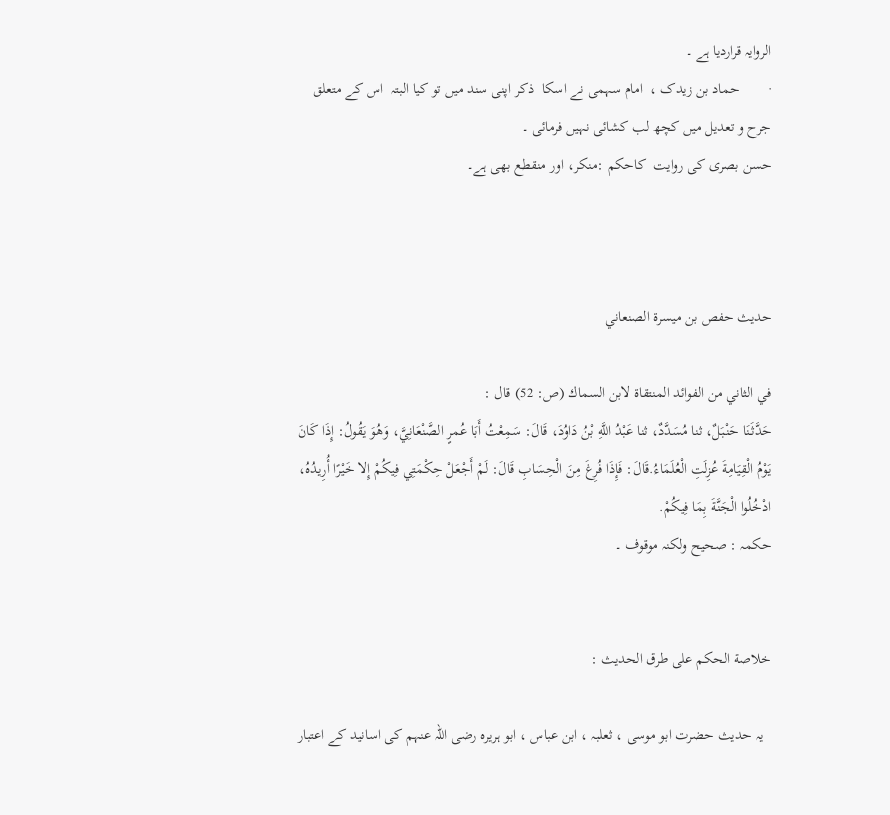الروایہ قراردیا ہے ۔
·        حماد بن زیدک ،  امام سہمی نے اسکا  ذکر اپنی سند میں تو کیا البتہ  اس کے متعلق جرح و تعدیل میں کچھ لب کشائی نہیں فرمائی ۔
حسن بصری کی روایت  کاحکم :منکر، اور منقطع بھی ہے۔



حديث حفص بن ميسرة الصنعاني

في الثاني من الفوائد المنتقاة لابن السماك (ص: 52) قال :
حَدَّثَنَا حَنْبَلٌ، ثنا مُسَدَّدٌ، ثنا عَبْدُ اللَّهِ بْنُ دَاوُدَ، قَالَ: سَمِعْتُ أَبَا عُمرٍ الصَّنْعَانِيَّ، وَهُوَ يَقُولُ: إِذَا كَانَ يَوْمُ الْقِيَامِةَ عُزِلَتِ الْعُلَمَاءُ.قَالَ: فَإِذَا فُرِغَ مِنَ الْحِسَابِ قَالَ: لَمْ أَجْعَلْ حِكْمَتِي فِيكُمْ إِلا خَيْرًا أُرِيدُهُ، ادْخُلُوا الْجَنَّةَ بِمَا فِيكُمْ.
حکمہ : صحیح ولکنہ موقوف ۔


خلاصة الحكم على طرق الحديث :

  یہ حدیث حضرت ابو موسی ، ثعلبہ ، ابن عباس ، ابو ہریرہ رضی اللہ عنہم کی اسانید کے اعتبار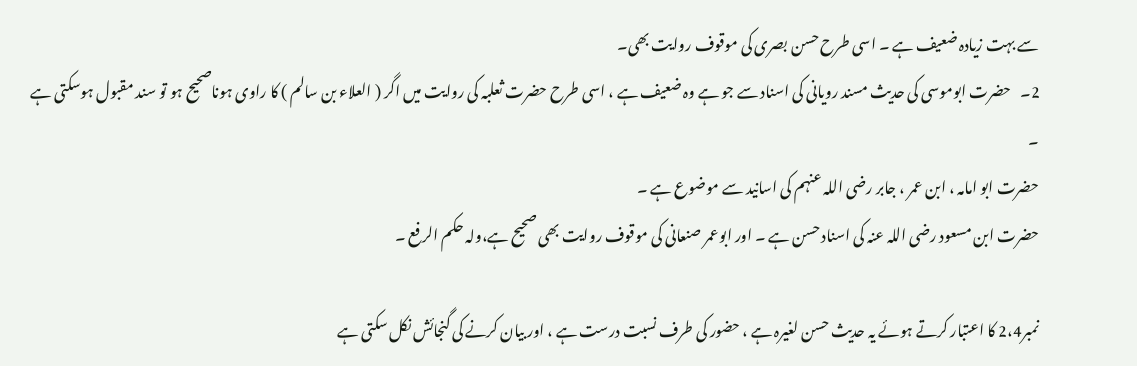سے بہت زیادہ ضعیف ہے ۔ اسی طرح حسن بصری کی موقوف روایت بھی۔
2۔   حضرت ابوموسی کی حدیث مسند رویانی کی اسناد سے جو ہے وہ ضعیف ہے ، اسی طرح حضرت ثعلبہ کی روایت میں اگر ( العلاء بن سالم ) کا راوی ہوناصحیح ہو تو سند مقبول ہوسکتی ہے ۔
حضرت ابو امامہ ، ابن عمر ، جابر رضی اللہ عنہم کی اسانید سے موضوع ہے ۔
حضرت ابن مسعود رضی اللہ عنہ کی اسناد حسن ہے ۔ اور ابوعمر صنعانی کی موقوف روایت بھی صحیح ہے،ولہ حکم الرفع ۔

نمبر2،4 کا اعتبار کرتے ہوئے یہ حدیث حسن لغیرہ ہے ، حضور کی طرف نسبت درست ہے ، اور بیان کرنے کی گنجائش نکل سکتی ہے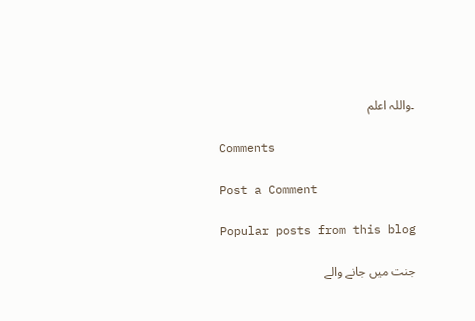۔واللہ اعلم

Comments

Post a Comment

Popular posts from this blog

جنت میں جانے والے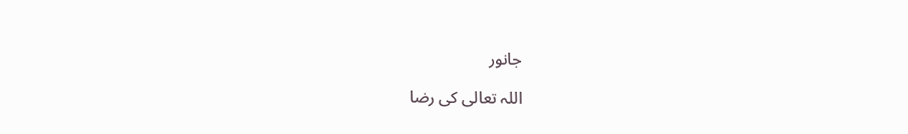جانور

اللہ تعالی کی رضا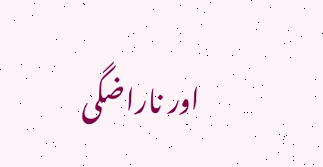اور ناراضگی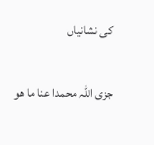کی نشانیاں

جزی اللہ محمدا عنا ما ھو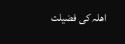اھلہ کی فضیلت